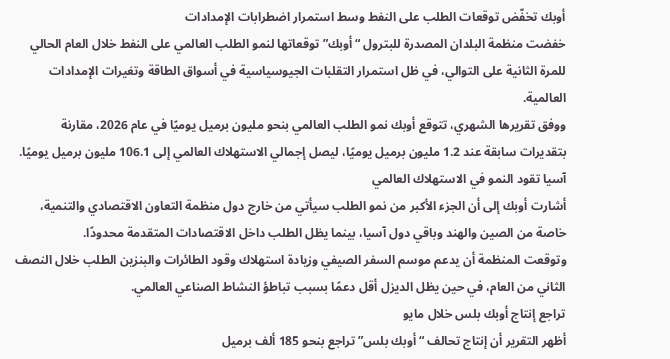أوبك تخفّض توقعات الطلب على النفط وسط استمرار اضطرابات الإمدادات
خفضت منظمة البلدان المصدرة للبترول “أوبك” توقعاتها لنمو الطلب العالمي على النفط خلال العام الحالي للمرة الثانية على التوالي، في ظل استمرار التقلبات الجيوسياسية في أسواق الطاقة وتغيرات الإمدادات العالمية.
ووفق تقريرها الشهري، تتوقع أوبك نمو الطلب العالمي بنحو مليون برميل يوميًا في عام 2026، مقارنة بتقديرات سابقة عند 1.2 مليون برميل يوميًا، ليصل إجمالي الاستهلاك العالمي إلى 106.1 مليون برميل يوميًا.
آسيا تقود النمو في الاستهلاك العالمي
أشارت أوبك إلى أن الجزء الأكبر من نمو الطلب سيأتي من خارج دول منظمة التعاون الاقتصادي والتنمية، خاصة من الصين والهند وباقي دول آسيا، بينما يظل الطلب داخل الاقتصادات المتقدمة محدودًا.
وتوقعت المنظمة أن يدعم موسم السفر الصيفي وزيادة استهلاك وقود الطائرات والبنزين الطلب خلال النصف الثاني من العام، في حين يظل الديزل أقل دعمًا بسبب تباطؤ النشاط الصناعي العالمي.
تراجع إنتاج أوبك بلس خلال مايو
أظهر التقرير أن إنتاج تحالف “أوبك بلس” تراجع بنحو 185 ألف برميل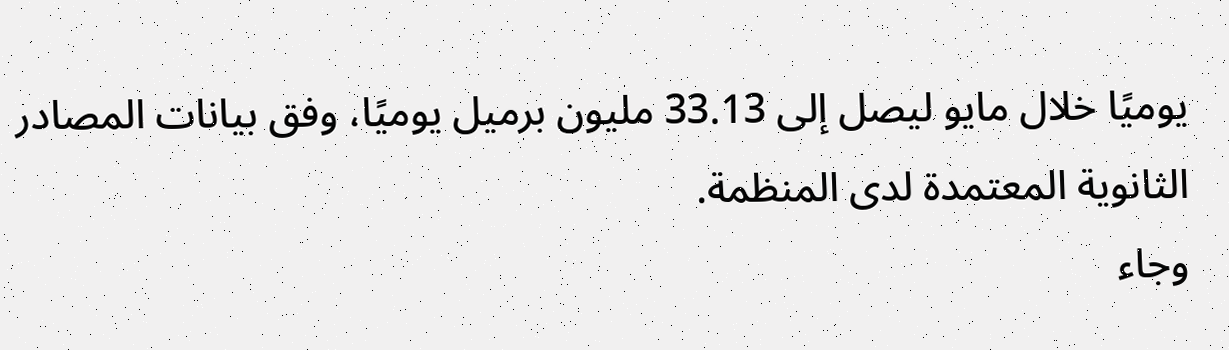يوميًا خلال مايو ليصل إلى 33.13 مليون برميل يوميًا، وفق بيانات المصادر الثانوية المعتمدة لدى المنظمة.
وجاء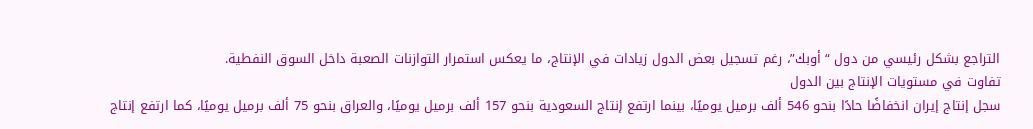التراجع بشكل رئيسي من دول “أوبك”، رغم تسجيل بعض الدول زيادات في الإنتاج، ما يعكس استمرار التوازنات الصعبة داخل السوق النفطية.
تفاوت في مستويات الإنتاج بين الدول
سجل إنتاج إيران انخفاضًا حادًا بنحو 546 ألف برميل يوميًا، بينما ارتفع إنتاج السعودية بنحو 157 ألف برميل يوميًا، والعراق بنحو 75 ألف برميل يوميًا، كما ارتفع إنتاج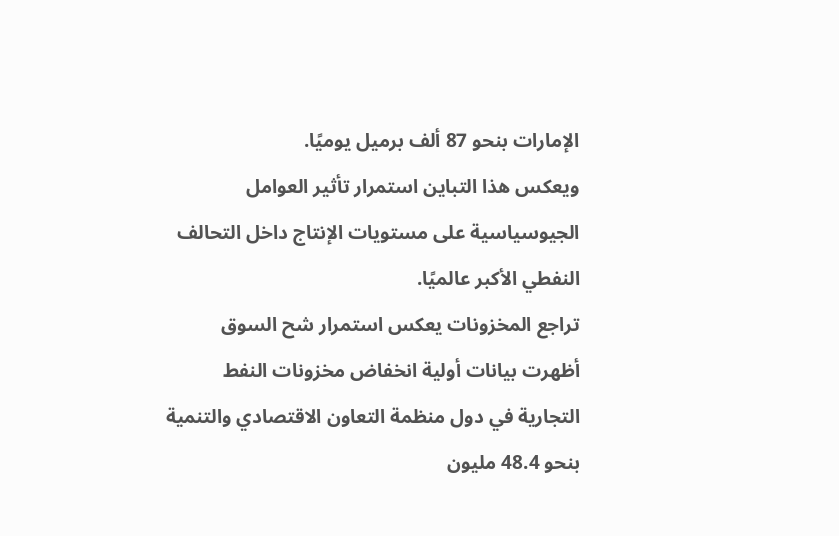الإمارات بنحو 87 ألف برميل يوميًا.
ويعكس هذا التباين استمرار تأثير العوامل الجيوسياسية على مستويات الإنتاج داخل التحالف النفطي الأكبر عالميًا.
تراجع المخزونات يعكس استمرار شح السوق
أظهرت بيانات أولية انخفاض مخزونات النفط التجارية في دول منظمة التعاون الاقتصادي والتنمية بنحو 48.4 مليون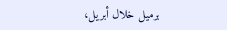برميل خلال أبريل،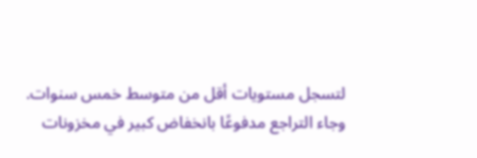لتسجل مستويات أقل من متوسط خمس سنوات.
وجاء التراجع مدفوعًا بانخفاض كبير في مخزونات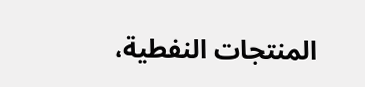المنتجات النفطية،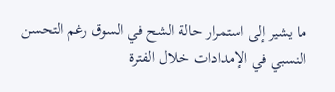ما يشير إلى استمرار حالة الشح في السوق رغم التحسن النسبي في الإمدادات خلال الفترة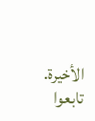الأخيرة.
تابعوا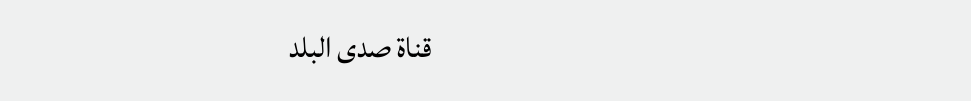قناة صدى البلد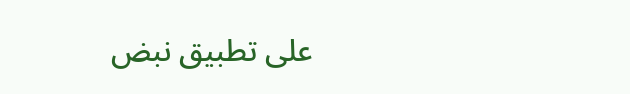على تطبيق نبض